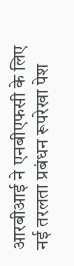आरबीआई ने एनबीएफसी के लिए नई तरलता प्रबंधन रूपरेखा पेश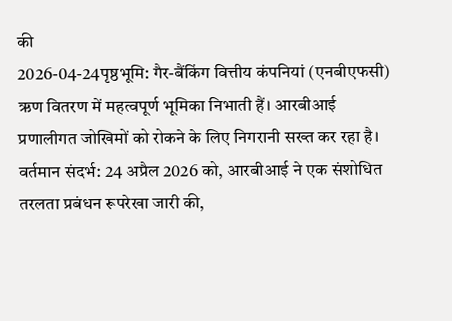की
2026-04-24पृष्ठभूमि: गैर-बैंकिंग वित्तीय कंपनियां (एनबीएफसी) ऋण वितरण में महत्वपूर्ण भूमिका निभाती हैं। आरबीआई प्रणालीगत जोखिमों को रोकने के लिए निगरानी सख्त कर रहा है। वर्तमान संदर्भ: 24 अप्रैल 2026 को, आरबीआई ने एक संशोधित तरलता प्रबंधन रूपरेखा जारी की,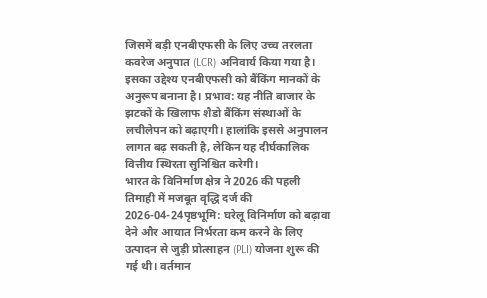जिसमें बड़ी एनबीएफसी के लिए उच्च तरलता कवरेज अनुपात (LCR) अनिवार्य किया गया है। इसका उद्देश्य एनबीएफसी को बैंकिंग मानकों के अनुरूप बनाना है। प्रभाव: यह नीति बाजार के झटकों के खिलाफ शैडो बैंकिंग संस्थाओं के लचीलेपन को बढ़ाएगी। हालांकि इससे अनुपालन लागत बढ़ सकती है, लेकिन यह दीर्घकालिक वित्तीय स्थिरता सुनिश्चित करेगी।
भारत के विनिर्माण क्षेत्र ने 2026 की पहली तिमाही में मजबूत वृद्धि दर्ज की
2026-04-24पृष्ठभूमि: घरेलू विनिर्माण को बढ़ावा देने और आयात निर्भरता कम करने के लिए उत्पादन से जुड़ी प्रोत्साहन (PLI) योजना शुरू की गई थी। वर्तमान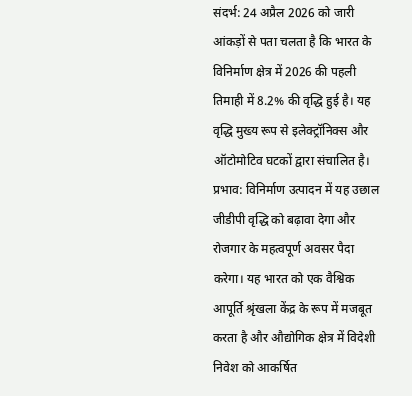संदर्भ: 24 अप्रैल 2026 को जारी आंकड़ों से पता चलता है कि भारत के विनिर्माण क्षेत्र में 2026 की पहली तिमाही में 8.2% की वृद्धि हुई है। यह वृद्धि मुख्य रूप से इलेक्ट्रॉनिक्स और ऑटोमोटिव घटकों द्वारा संचालित है। प्रभाव: विनिर्माण उत्पादन में यह उछाल जीडीपी वृद्धि को बढ़ावा देगा और रोजगार के महत्वपूर्ण अवसर पैदा करेगा। यह भारत को एक वैश्विक आपूर्ति श्रृंखला केंद्र के रूप में मजबूत करता है और औद्योगिक क्षेत्र में विदेशी निवेश को आकर्षित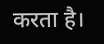करता है।